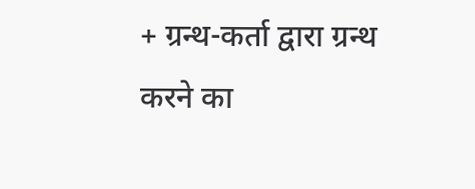+ ग्रन्थ-कर्ता द्वारा ग्रन्थ करने का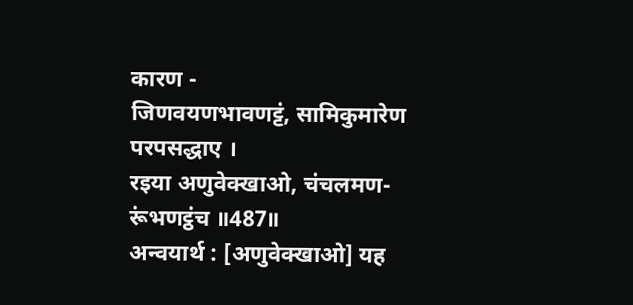कारण -
जिणवयणभावणट्टं, सामिकुमारेण परपसद्धाए ।
रइया अणुवेक्‍खाओ, चंचलमण-रूंभणट्ठंच ॥487॥
अन्वयार्थ : [अणुवेक्‍खाओ] यह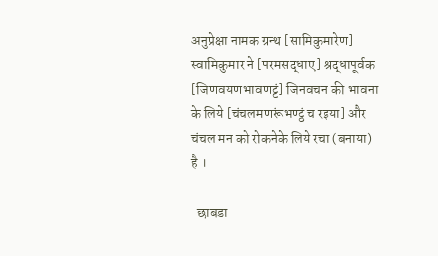अनुप्रेक्षा नामक ग्रन्‍थ [सामिकुमारेण] स्‍वामिकुमार ने [परमसद्धाए] श्रद्धापूर्वक [जिणवयणभावणट्टं] जिनवचन की भावना के लिये [चंचलमणरूंभण्‍ट्ठं च रइया] और चंचल मन को रोकनेके लिये रचा (बनाया) है ।

  छाबडा